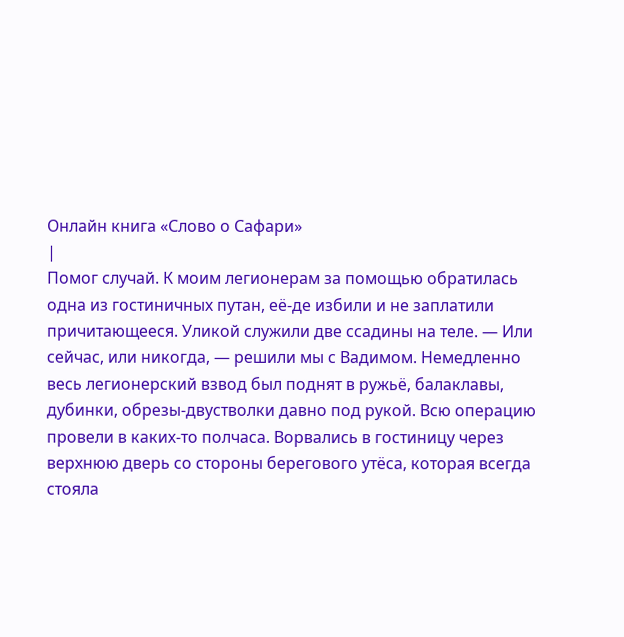Онлайн книга «Слово о Сафари»
|
Помог случай. К моим легионерам за помощью обратилась одна из гостиничных путан, её-де избили и не заплатили причитающееся. Уликой служили две ссадины на теле. — Или сейчас, или никогда, — решили мы с Вадимом. Немедленно весь легионерский взвод был поднят в ружьё, балаклавы, дубинки, обрезы-двустволки давно под рукой. Всю операцию провели в каких-то полчаса. Ворвались в гостиницу через верхнюю дверь со стороны берегового утёса, которая всегда стояла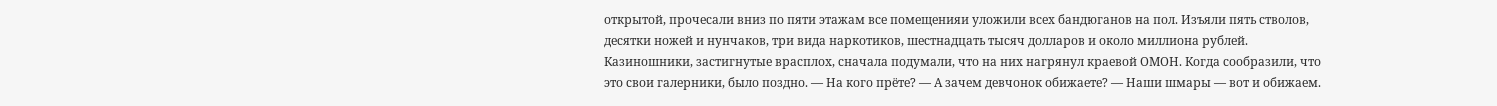открытой, прочесали вниз по пяти этажам все помещенияи уложили всех бандюганов на пол. Изъяли пять стволов, десятки ножей и нунчаков, три вида наркотиков, шестнадцать тысяч долларов и около миллиона рублей. Казиношники, застигнутые врасплох, сначала подумали, что на них нагрянул краевой ОМОН. Когда сообразили, что это свои галерники, было поздно. — На кого прёте? — А зачем девчонок обижаете? — Наши шмары — вот и обижаем.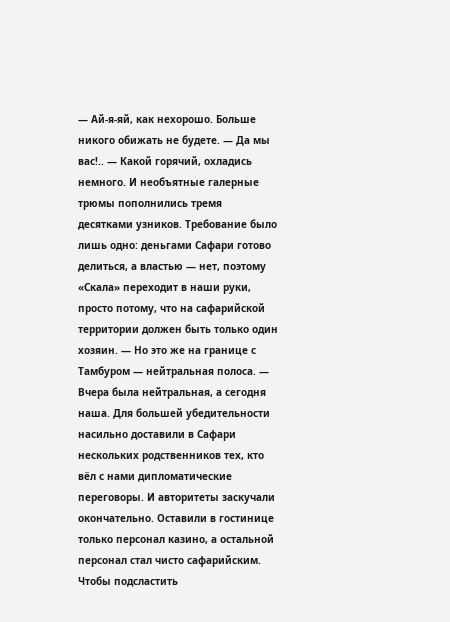— Ай-я-яй, как нехорошо. Больше никого обижать не будете. — Да мы вас!.. — Какой горячий, охладись немного. И необъятные галерные трюмы пополнились тремя десятками узников. Требование было лишь одно: деньгами Сафари готово делиться, а властью — нет, поэтому «Скала» переходит в наши руки, просто потому, что на сафарийской территории должен быть только один хозяин. — Но это же на границе с Тамбуром — нейтральная полоса. — Вчера была нейтральная, а сегодня наша. Для большей убедительности насильно доставили в Сафари нескольких родственников тех, кто вёл с нами дипломатические переговоры. И авторитеты заскучали окончательно. Оставили в гостинице только персонал казино, а остальной персонал стал чисто сафарийским. Чтобы подсластить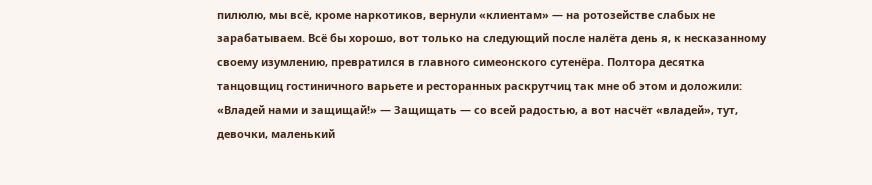пилюлю, мы всё, кроме наркотиков, вернули «клиентам» — на ротозействе слабых не зарабатываем. Всё бы хорошо, вот только на следующий после налёта день я, к несказанному своему изумлению, превратился в главного симеонского сутенёра. Полтора десятка танцовщиц гостиничного варьете и ресторанных раскрутчиц так мне об этом и доложили: «Владей нами и защищай!» — Защищать — со всей радостью, а вот насчёт «владей», тут, девочки, маленький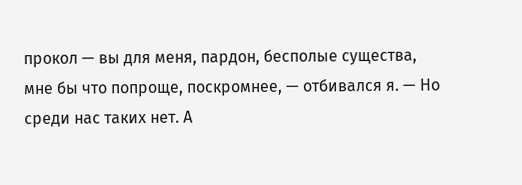прокол — вы для меня, пардон, бесполые существа, мне бы что попроще, поскромнее, — отбивался я. — Но среди нас таких нет. А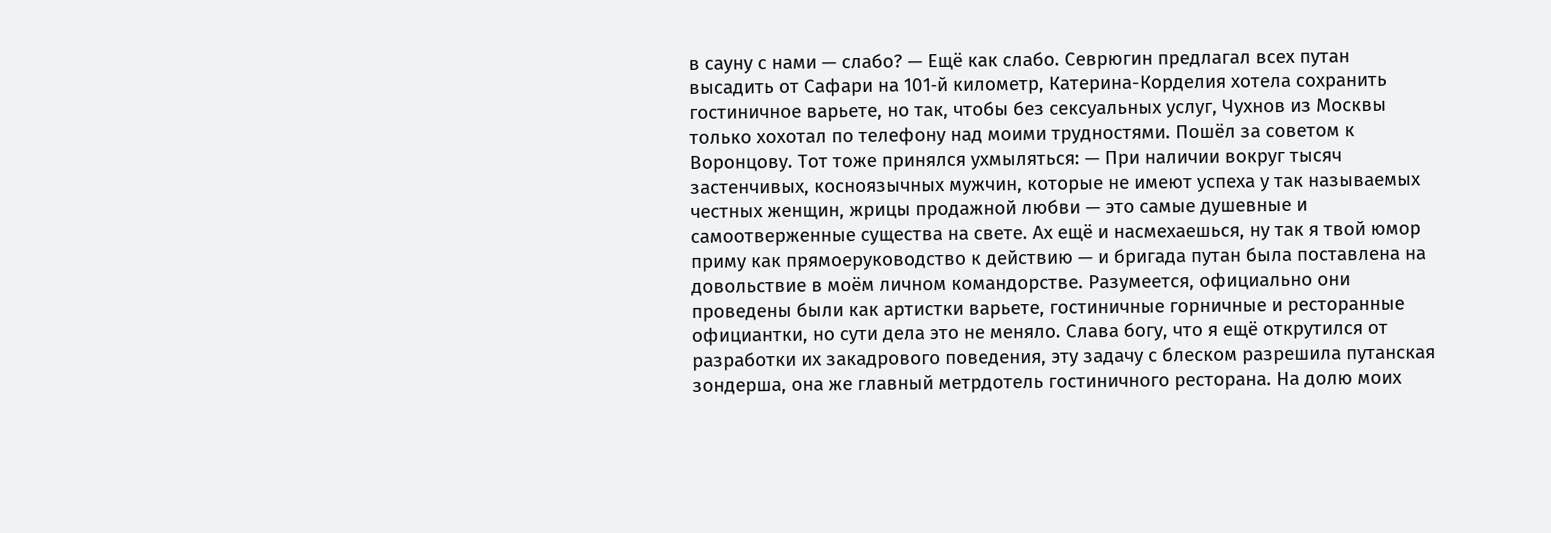в сауну с нами — слабо? — Ещё как слабо. Севрюгин предлагал всех путан высадить от Сафари на 101‑й километр, Катерина-Корделия хотела сохранить гостиничное варьете, но так, чтобы без сексуальных услуг, Чухнов из Москвы только хохотал по телефону над моими трудностями. Пошёл за советом к Воронцову. Тот тоже принялся ухмыляться: — При наличии вокруг тысяч застенчивых, косноязычных мужчин, которые не имеют успеха у так называемых честных женщин, жрицы продажной любви — это самые душевные и самоотверженные существа на свете. Ах ещё и насмехаешься, ну так я твой юмор приму как прямоеруководство к действию — и бригада путан была поставлена на довольствие в моём личном командорстве. Разумеется, официально они проведены были как артистки варьете, гостиничные горничные и ресторанные официантки, но сути дела это не меняло. Слава богу, что я ещё открутился от разработки их закадрового поведения, эту задачу с блеском разрешила путанская зондерша, она же главный метрдотель гостиничного ресторана. На долю моих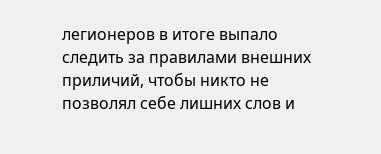легионеров в итоге выпало следить за правилами внешних приличий, чтобы никто не позволял себе лишних слов и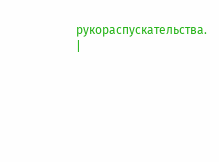рукораспускательства. |